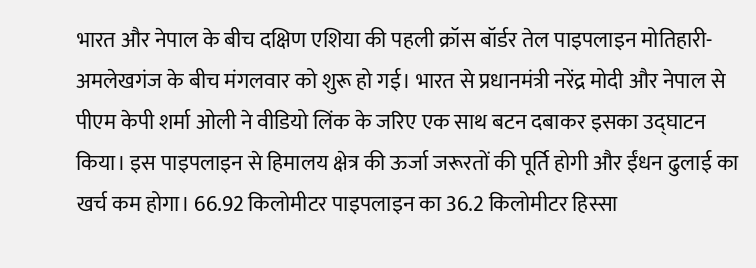भारत और नेपाल के बीच दक्षिण एशिया की पहली क्रॉस बॉर्डर तेल पाइपलाइन मोतिहारी-अमलेखगंज के बीच मंगलवार को शुरू हो गई। भारत से प्रधानमंत्री नरेंद्र मोदी और नेपाल से पीएम केपी शर्मा ओली ने वीडियो लिंक के जरिए एक साथ बटन दबाकर इसका उद्घाटन किया। इस पाइपलाइन से हिमालय क्षेत्र की ऊर्जा जरूरतों की पूर्ति होगी और ईंधन ढुलाई का खर्च कम होगा। 66.92 किलोमीटर पाइपलाइन का 36.2 किलोमीटर हिस्सा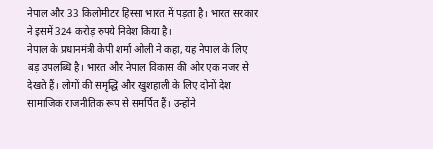नेपाल और 33 किलोमीटर हिस्सा भारत में पड़ता है। भारत सरकार ने इसमें 324 करोड़ रुपये निवेश किया है।
नेपाल के प्रधानमंत्री केपी शर्मा ओली ने कहा, यह नेपाल के लिए बड़ उपलब्धि है। भारत और नेपाल विकास की ओर एक नजर से देखते हैं। लोगों की समृद्धि और खुशहाली के लिए दोनों देश सामाजिक राजनीतिक रूप से समर्पित हैं। उन्होंने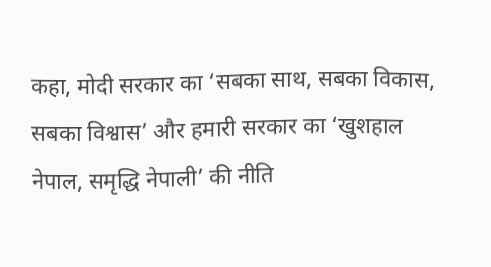कहा, मोदी सरकार का ‘सबका साथ, सबका विकास, सबका विश्वास’ और हमारी सरकार का ‘खुशहाल नेपाल, समृद्धि नेपाली’ की नीति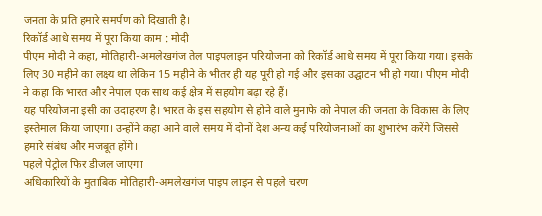जनता के प्रति हमारे समर्पण को दिखाती है।
रिकॉर्ड आधे समय में पूरा किया काम : मोदी
पीएम मोदी ने कहा, मोतिहारी-अमलेखगंज तेल पाइपलाइन परियोजना को रिकॉर्ड आधे समय में पूरा किया गया। इसके लिए 30 महीने का लक्ष्य था लेकिन 15 महीने के भीतर ही यह पूरी हो गई और इसका उद्घाटन भी हो गया। पीएम मोदी ने कहा कि भारत और नेपाल एक साथ कई क्षेत्र में सहयोग बढ़ा रहे हैं।
यह परियोजना इसी का उदाहरण है। भारत के इस सहयोग से होने वाले मुनाफे को नेपाल की जनता के विकास के लिए इस्तेमाल किया जाएगा। उन्होंने कहा आने वाले समय में दोनों देश अन्य कई परियोजनाओं का शुभारंभ करेंगे जिससे हमारे संबंध और मजबूत होंगे।
पहले पेट्रोल फिर डीजल जाएगा
अधिकारियों के मुताबिक मोतिहारी-अमलेखगंज पाइप लाइन से पहले चरण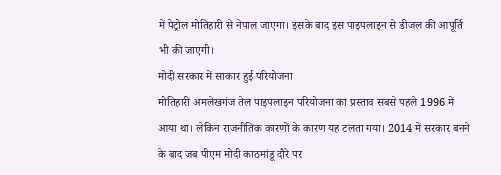में पेट्रोल मोतिहारी से नेपाल जाएगा। इसके बाद इस पाइपलाइन से डीजल की आपूर्ति भी की जाएगी।
मोदी सरकार में साकार हुई परियोजना
मोतिहारी अमलेखगंज तेल पाइपलाइन परियोजना का प्रस्ताव सबसे पहले 1996 में आया था। लेकिन राजनीतिक कारणों के कारण यह टलता गया। 2014 में सरकार बनने के बाद जब पीएम मोदी काठमांडू दौरे पर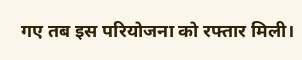गए तब इस परियोजना को रफ्तार मिली।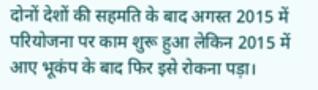दोनों देशों की सहमति के बाद अगस्त 2015 में परियोजना पर काम शुरू हुआ लेकिन 2015 में आए भूकंप के बाद फिर इसे रोकना पड़ा।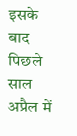इसके बाद पिछले साल अप्रैल में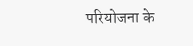परियोजना के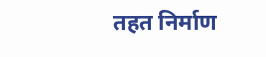तहत निर्माण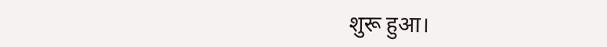शुरू हुआ।